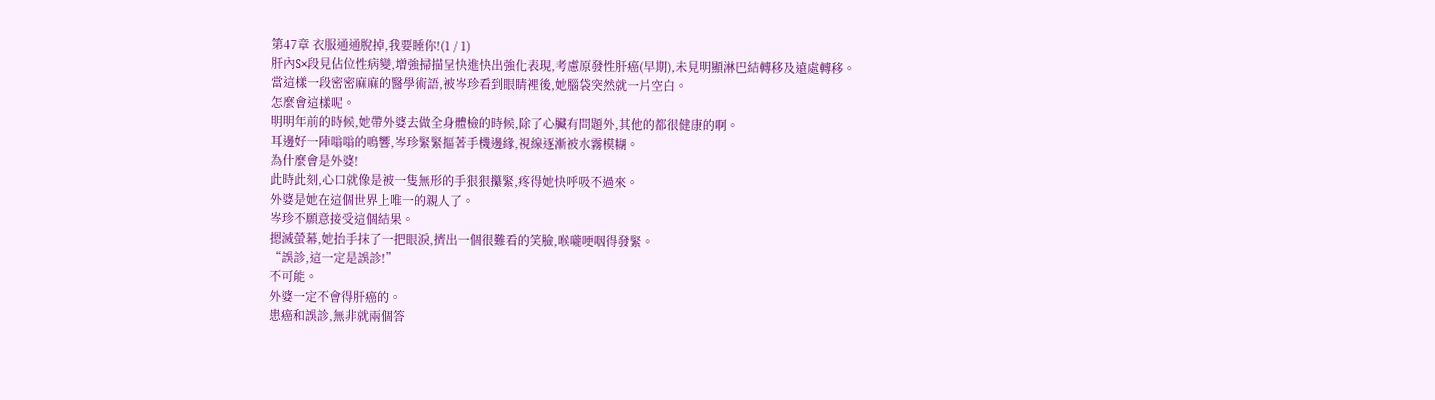第47章 衣服通通脫掉,我要睡你!(1 / 1)
肝內S×段見佔位性病變,增強掃描呈快進快出強化表現,考慮原發性肝癌(早期),未見明顯淋巴結轉移及遠處轉移。
當這樣一段密密麻麻的醫學術語,被岑珍看到眼睛裡後,她腦袋突然就一片空白。
怎麼會這樣呢。
明明年前的時候,她帶外婆去做全身體檢的時候,除了心臟有問題外,其他的都很健康的啊。
耳邊好一陣嗡嗡的鳴響,岑珍緊緊摳著手機邊緣,視線逐漸被水霧模糊。
為什麼會是外婆!
此時此刻,心口就像是被一隻無形的手狠狠攥緊,疼得她快呼吸不過來。
外婆是她在這個世界上唯一的親人了。
岑珍不願意接受這個結果。
摁滅螢幕,她抬手抹了一把眼淚,擠出一個很難看的笑臉,喉嚨哽咽得發緊。
“誤診,這一定是誤診!”
不可能。
外婆一定不會得肝癌的。
患癌和誤診,無非就兩個答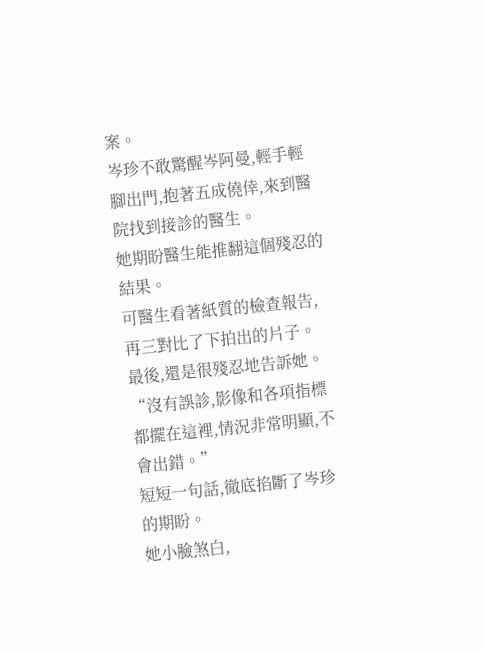案。
岑珍不敢驚醒岑阿曼,輕手輕腳出門,抱著五成僥倖,來到醫院找到接診的醫生。
她期盼醫生能推翻這個殘忍的結果。
可醫生看著紙質的檢查報告,再三對比了下拍出的片子。
最後,還是很殘忍地告訴她。
“沒有誤診,影像和各項指標都擺在這裡,情況非常明顯,不會出錯。”
短短一句話,徹底掐斷了岑珍的期盼。
她小臉煞白,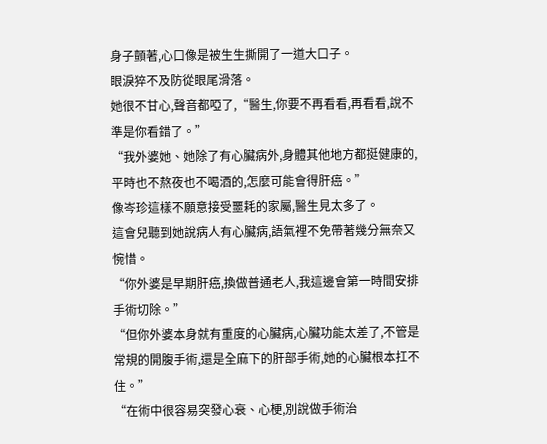身子顫著,心口像是被生生撕開了一道大口子。
眼淚猝不及防從眼尾滑落。
她很不甘心,聲音都啞了,“醫生,你要不再看看,再看看,說不準是你看錯了。”
“我外婆她、她除了有心臟病外,身體其他地方都挺健康的,平時也不熬夜也不喝酒的,怎麼可能會得肝癌。”
像岑珍這樣不願意接受噩耗的家屬,醫生見太多了。
這會兒聽到她說病人有心臟病,語氣裡不免帶著幾分無奈又惋惜。
“你外婆是早期肝癌,換做普通老人,我這邊會第一時間安排手術切除。”
“但你外婆本身就有重度的心臟病,心臟功能太差了,不管是常規的開腹手術,還是全麻下的肝部手術,她的心臟根本扛不住。”
“在術中很容易突發心衰、心梗,別說做手術治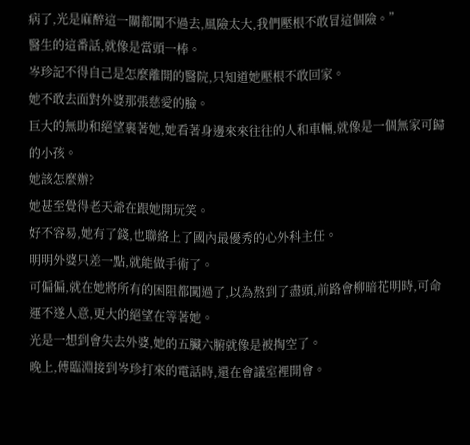病了,光是麻醉這一關都闖不過去,風險太大,我們壓根不敢冒這個險。”
醫生的這番話,就像是當頭一棒。
岑珍記不得自己是怎麼離開的醫院,只知道她壓根不敢回家。
她不敢去面對外婆那張慈愛的臉。
巨大的無助和絕望裹著她,她看著身邊來來往往的人和車輛,就像是一個無家可歸的小孩。
她該怎麼辦?
她甚至覺得老天爺在跟她開玩笑。
好不容易,她有了錢,也聯絡上了國內最優秀的心外科主任。
明明外婆只差一點,就能做手術了。
可偏偏,就在她將所有的困阻都闖過了,以為熬到了盡頭,前路會柳暗花明時,可命運不遂人意,更大的絕望在等著她。
光是一想到會失去外婆,她的五臟六腑就像是被掏空了。
晚上,傅臨淵接到岑珍打來的電話時,還在會議室裡開會。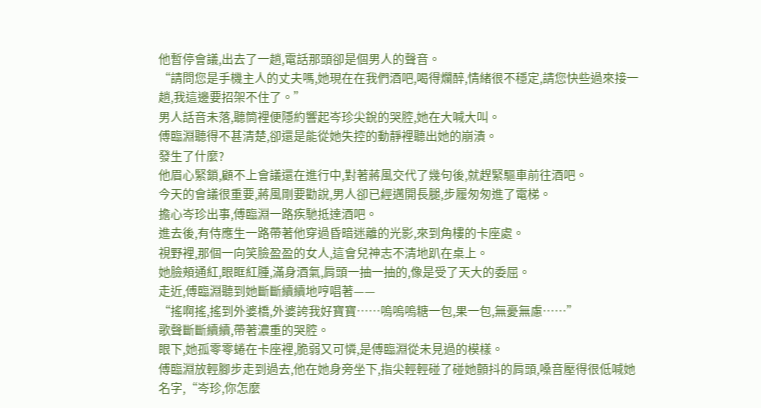他暫停會議,出去了一趟,電話那頭卻是個男人的聲音。
“請問您是手機主人的丈夫嗎,她現在在我們酒吧,喝得爛醉,情緒很不穩定,請您快些過來接一趟,我這邊要招架不住了。”
男人話音未落,聽筒裡便隱約響起岑珍尖銳的哭腔,她在大喊大叫。
傅臨淵聽得不甚清楚,卻還是能從她失控的動靜裡聽出她的崩潰。
發生了什麼?
他眉心緊鎖,顧不上會議還在進行中,對著蔣風交代了幾句後,就趕緊驅車前往酒吧。
今天的會議很重要,蔣風剛要勸說,男人卻已經邁開長腿,步履匆匆進了電梯。
擔心岑珍出事,傅臨淵一路疾馳抵達酒吧。
進去後,有侍應生一路帶著他穿過昏暗迷離的光影,來到角樓的卡座處。
視野裡,那個一向笑臉盈盈的女人,這會兒神志不清地趴在桌上。
她臉頰通紅,眼眶紅腫,滿身酒氣,肩頭一抽一抽的,像是受了天大的委屈。
走近,傅臨淵聽到她斷斷續續地哼唱著——
“搖啊搖,搖到外婆橋,外婆誇我好寶寶……嗚嗚嗚糖一包,果一包,無憂無慮……”
歌聲斷斷續續,帶著濃重的哭腔。
眼下,她孤零零蜷在卡座裡,脆弱又可憐,是傅臨淵從未見過的模樣。
傅臨淵放輕腳步走到過去,他在她身旁坐下,指尖輕輕碰了碰她顫抖的肩頭,嗓音壓得很低喊她名字,“岑珍,你怎麼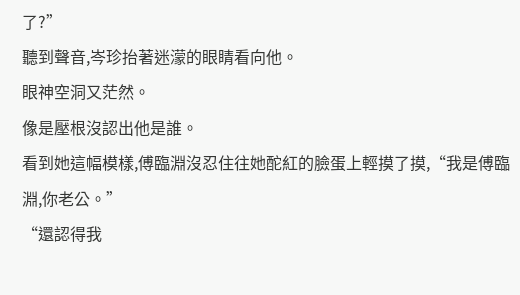了?”
聽到聲音,岑珍抬著迷濛的眼睛看向他。
眼神空洞又茫然。
像是壓根沒認出他是誰。
看到她這幅模樣,傅臨淵沒忍住往她酡紅的臉蛋上輕摸了摸,“我是傅臨淵,你老公。”
“還認得我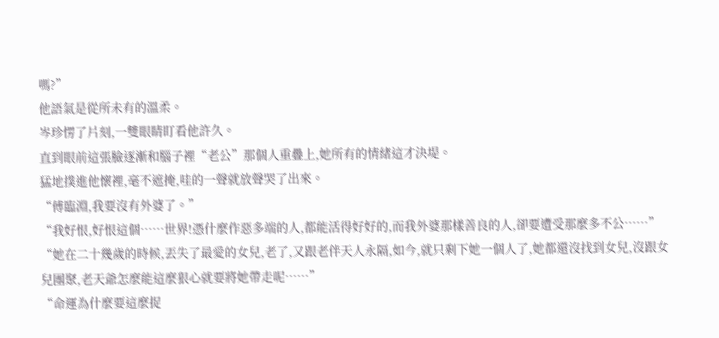嗎?”
他語氣是從所未有的溫柔。
岑珍愣了片刻,一雙眼睛盯看他許久。
直到眼前這張臉逐漸和腦子裡“老公”那個人重疊上,她所有的情緒這才決堤。
猛地撲進他懷裡,毫不遮掩,哇的一聲就放聲哭了出來。
“傅臨淵,我要沒有外婆了。”
“我好恨,好恨這個……世界!憑什麼作惡多端的人,都能活得好好的,而我外婆那樣善良的人,卻要遭受那麼多不公……”
“她在二十幾歲的時候,丟失了最愛的女兒,老了,又跟老伴天人永隔,如今,就只剩下她一個人了,她都還沒找到女兒,沒跟女兒團聚,老天爺怎麼能這麼狠心就要將她帶走呢……”
“命運為什麼要這麼捉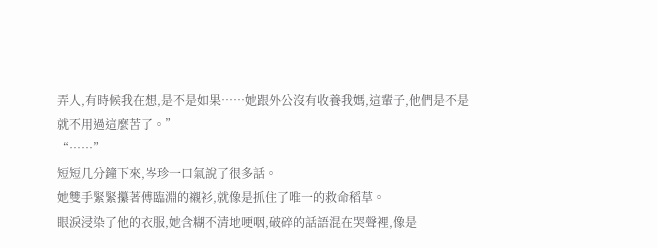弄人,有時候我在想,是不是如果……她跟外公沒有收養我媽,這輩子,他們是不是就不用過這麼苦了。”
“……”
短短几分鐘下來,岑珍一口氣說了很多話。
她雙手緊緊攥著傅臨淵的襯衫,就像是抓住了唯一的救命稻草。
眼淚浸染了他的衣服,她含糊不清地哽咽,破碎的話語混在哭聲裡,像是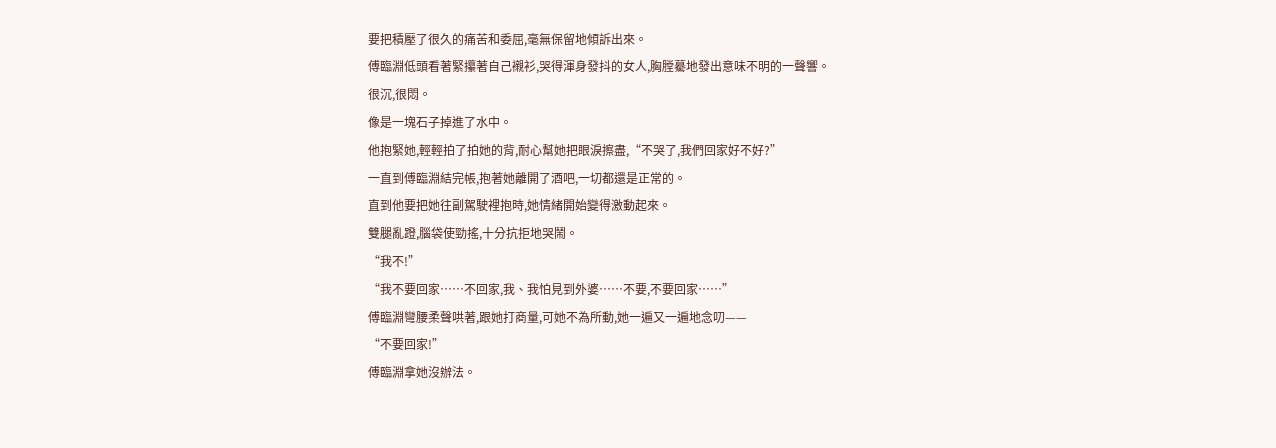要把積壓了很久的痛苦和委屈,毫無保留地傾訴出來。
傅臨淵低頭看著緊攥著自己襯衫,哭得渾身發抖的女人,胸膛驀地發出意味不明的一聲響。
很沉,很悶。
像是一塊石子掉進了水中。
他抱緊她,輕輕拍了拍她的背,耐心幫她把眼淚擦盡,“不哭了,我們回家好不好?”
一直到傅臨淵結完帳,抱著她離開了酒吧,一切都還是正常的。
直到他要把她往副駕駛裡抱時,她情緒開始變得激動起來。
雙腿亂蹬,腦袋使勁搖,十分抗拒地哭鬧。
“我不!”
“我不要回家……不回家,我、我怕見到外婆……不要,不要回家……”
傅臨淵彎腰柔聲哄著,跟她打商量,可她不為所動,她一遍又一遍地念叨——
“不要回家!”
傅臨淵拿她沒辦法。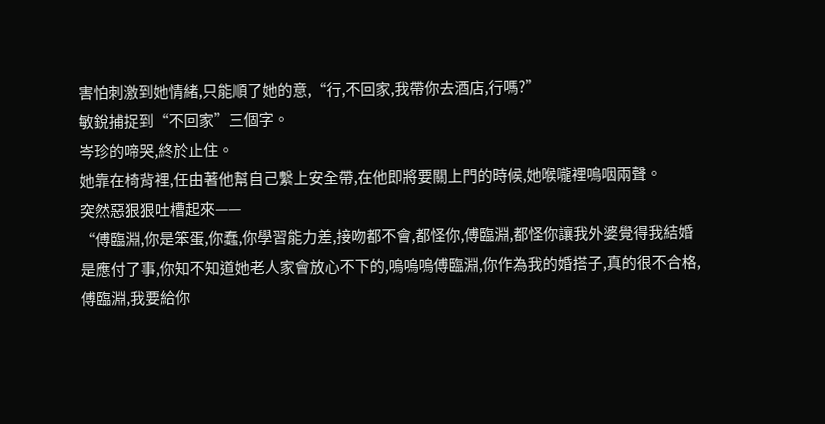害怕刺激到她情緒,只能順了她的意,“行,不回家,我帶你去酒店,行嗎?”
敏銳捕捉到“不回家”三個字。
岑珍的啼哭,終於止住。
她靠在椅背裡,任由著他幫自己繫上安全帶,在他即將要關上門的時候,她喉嚨裡嗚咽兩聲。
突然惡狠狠吐槽起來——
“傅臨淵,你是笨蛋,你蠢,你學習能力差,接吻都不會,都怪你,傅臨淵,都怪你讓我外婆覺得我結婚是應付了事,你知不知道她老人家會放心不下的,嗚嗚嗚傅臨淵,你作為我的婚搭子,真的很不合格,傅臨淵,我要給你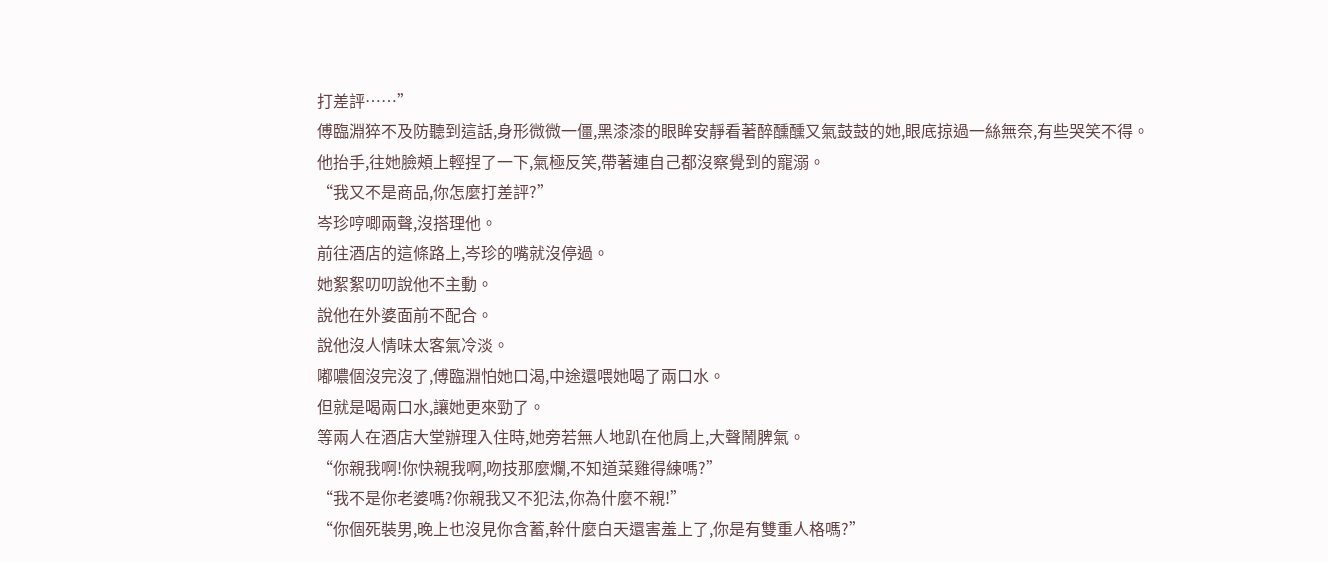打差評……”
傅臨淵猝不及防聽到這話,身形微微一僵,黑漆漆的眼眸安靜看著醉醺醺又氣鼓鼓的她,眼底掠過一絲無奈,有些哭笑不得。
他抬手,往她臉頰上輕捏了一下,氣極反笑,帶著連自己都沒察覺到的寵溺。
“我又不是商品,你怎麼打差評?”
岑珍哼唧兩聲,沒搭理他。
前往酒店的這條路上,岑珍的嘴就沒停過。
她絮絮叨叨說他不主動。
說他在外婆面前不配合。
說他沒人情味太客氣冷淡。
嘟噥個沒完沒了,傅臨淵怕她口渴,中途還喂她喝了兩口水。
但就是喝兩口水,讓她更來勁了。
等兩人在酒店大堂辦理入住時,她旁若無人地趴在他肩上,大聲鬧脾氣。
“你親我啊!你快親我啊,吻技那麼爛,不知道菜雞得練嗎?”
“我不是你老婆嗎?你親我又不犯法,你為什麼不親!”
“你個死裝男,晚上也沒見你含蓄,幹什麼白天還害羞上了,你是有雙重人格嗎?”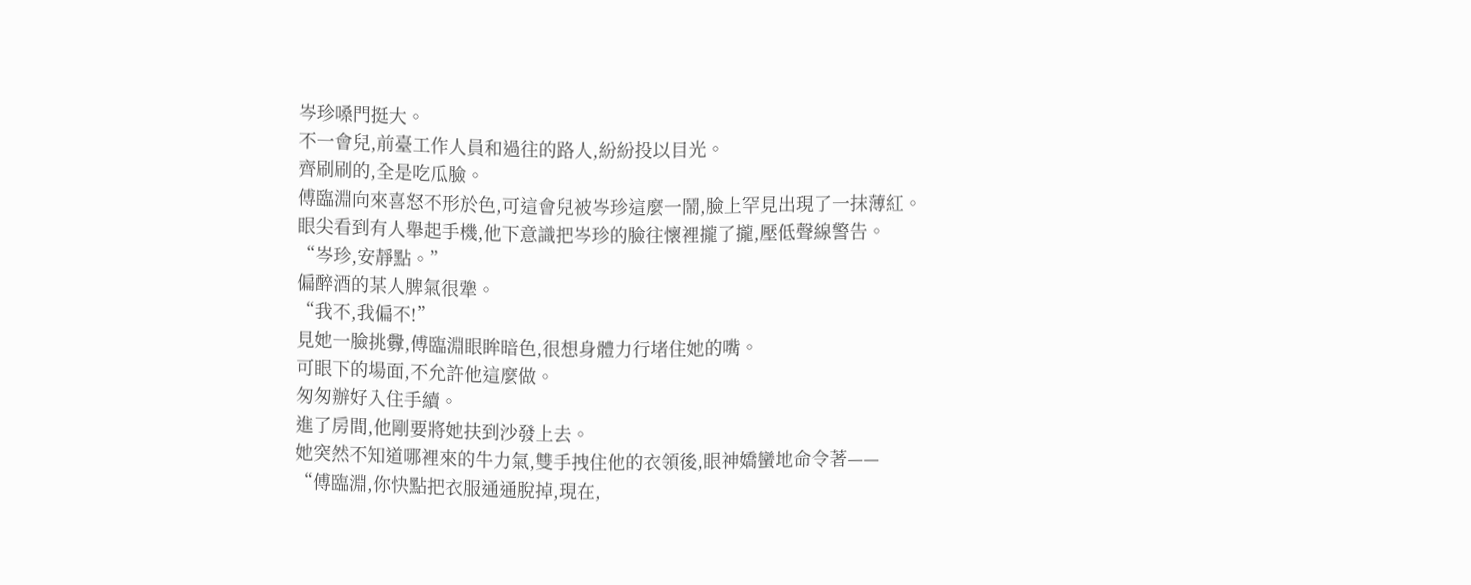岑珍嗓門挺大。
不一會兒,前臺工作人員和過往的路人,紛紛投以目光。
齊刷刷的,全是吃瓜臉。
傅臨淵向來喜怒不形於色,可這會兒被岑珍這麼一鬧,臉上罕見出現了一抹薄紅。
眼尖看到有人舉起手機,他下意識把岑珍的臉往懷裡攏了攏,壓低聲線警告。
“岑珍,安靜點。”
偏醉酒的某人脾氣很犟。
“我不,我偏不!”
見她一臉挑釁,傅臨淵眼眸暗色,很想身體力行堵住她的嘴。
可眼下的場面,不允許他這麼做。
匆匆辦好入住手續。
進了房間,他剛要將她扶到沙發上去。
她突然不知道哪裡來的牛力氣,雙手拽住他的衣領後,眼神嬌蠻地命令著——
“傅臨淵,你快點把衣服通通脫掉,現在,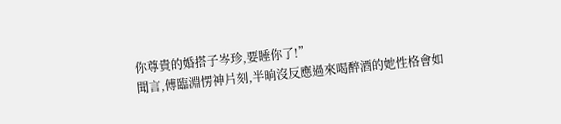你尊貴的婚搭子岑珍,要睡你了!”
聞言,傅臨淵愣神片刻,半晌沒反應過來喝醉酒的她性格會如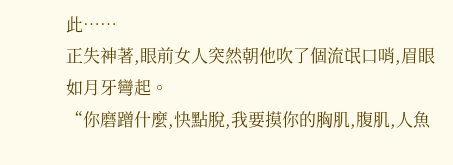此……
正失神著,眼前女人突然朝他吹了個流氓口哨,眉眼如月牙彎起。
“你磨蹭什麼,快點脫,我要摸你的胸肌,腹肌,人魚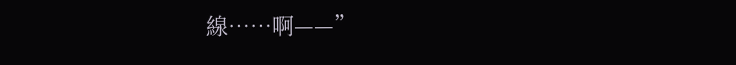線……啊——”